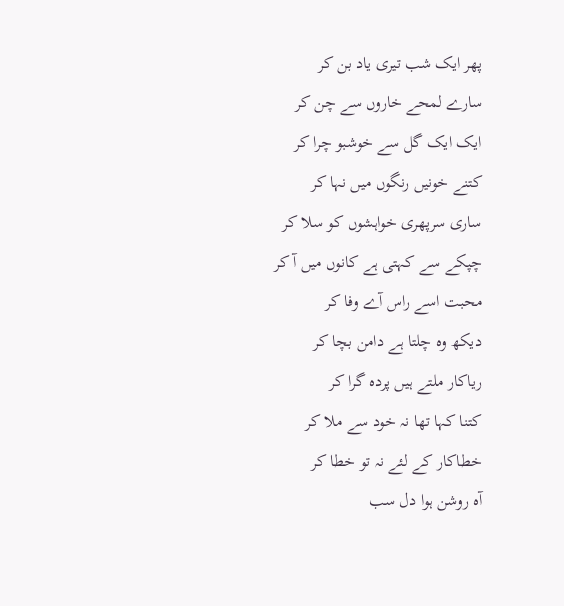پھر ایک شب تیری یاد بن کر
سارے لمحے خاروں سے چن کر
ایک ایک گل سے خوشبو چرا کر
کتنے خونیں رنگوں میں نہا کر
ساری سرپھری خواہشوں کو سلا کر
چپکے سے کہتی ہے کانوں میں آ کر
محبت اسے راس آے وفا کر
دیکھ وہ چلتا ہے دامن بچا کر
ریاکار ملتے ہیں پردہ گرا کر
کتنا کہا تھا نہ خود سے ملا کر
خطاکار کے لئے نہ تو خطا کر
آہ روشن ہوا دل سب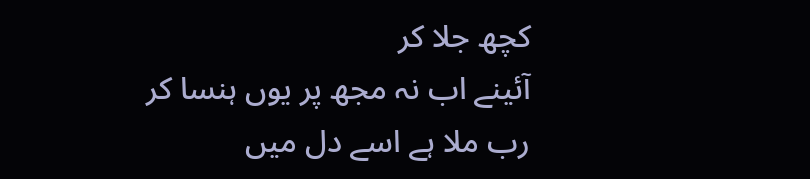کچھ جلا کر
آئینے اب نہ مجھ پر یوں ہنسا کر
رب ملا ہے اسے دل میں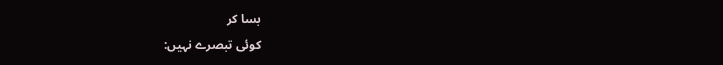بسا کر
کوئی تبصرے نہیں: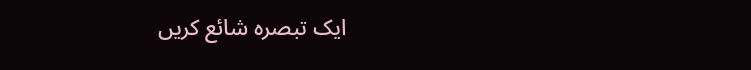ایک تبصرہ شائع کریں